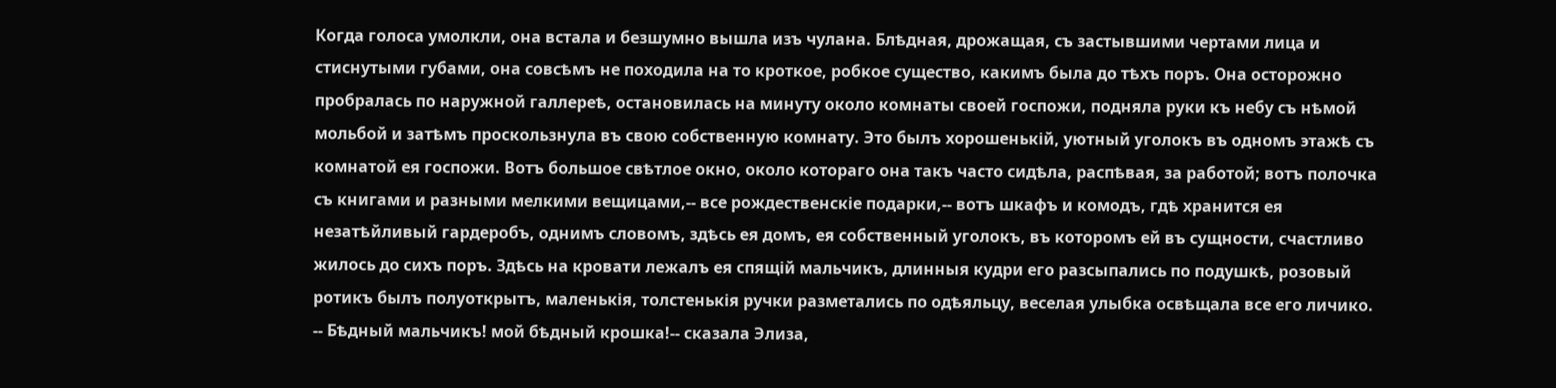Когда голоса умолкли, она встала и безшумно вышла изъ чулана. Блѣдная, дрожащая, съ застывшими чертами лица и стиснутыми губами, она совсѣмъ не походила на то кроткое, робкое существо, какимъ была до тѣхъ поръ. Она осторожно пробралась по наружной галлереѣ, остановилась на минуту около комнаты своей госпожи, подняла руки къ небу съ нѣмой мольбой и затѣмъ проскользнула въ свою собственную комнату. Это былъ хорошенькій, уютный уголокъ въ одномъ этажѣ съ комнатой ея госпожи. Вотъ большое свѣтлое окно, около котораго она такъ часто сидѣла, распѣвая, за работой; вотъ полочка съ книгами и разными мелкими вещицами,-- все рождественскіе подарки,-- вотъ шкафъ и комодъ, гдѣ хранится ея незатѣйливый гардеробъ, однимъ словомъ, здѣсь ея домъ, ея собственный уголокъ, въ которомъ ей въ сущности, счастливо жилось до сихъ поръ. Здѣсь на кровати лежалъ ея спящій мальчикъ, длинныя кудри его разсыпались по подушкѣ, розовый ротикъ былъ полуоткрытъ, маленькія, толстенькія ручки разметались по одѣяльцу, веселая улыбка освѣщала все его личико.
-- Бѣдный мальчикъ! мой бѣдный крошка!-- сказала Элиза,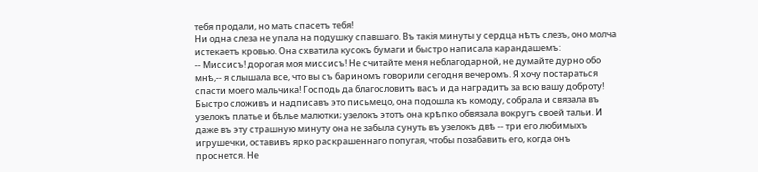тебя продали, но мать спасетъ тебя!
Ни одна слеза не упала на подушку спавшаго. Въ такія минуты у сердца нѣтъ слезъ, оно молча истекаетъ кровью. Она схватила кусокъ бумаги и быстро написала карандашемъ:
-- Миссисъ! дорогая моя миссисъ! Не считайте меня неблагодарной, не думайте дурно обо мнѣ,-- я слышала все, что вы съ бариномъ говорили сегодня вечеромъ. Я хочу постараться спасти моего мальчика! Господь да благословитъ васъ и да наградитъ за всю вашу доброту!
Быстро сложивъ и надписавъ это письмецо, она подошла къ комоду, собрала и связала въ узелокъ платье и бѣлье малютки; узелокъ этотъ она крѣпко обвязала вокругъ своей тальи. И даже въ эту страшную минуту она не забыла сунуть въ узелокъ двѣ -- три его любимыхъ игрушечки, оставивъ ярко раскрашеннаго попугая, чтобы позабавить его, когда онъ проснется. Не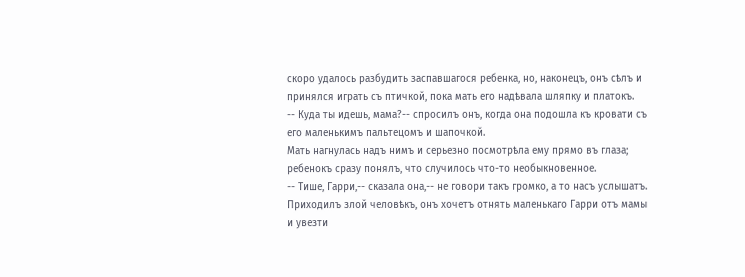скоро удалось разбудить заспавшагося ребенка, но, наконецъ, онъ сѣлъ и принялся играть съ птичкой, пока мать его надѣвала шляпку и платокъ.
-- Куда ты идешь, мама?-- спросилъ онъ, когда она подошла къ кровати съ его маленькимъ пальтецомъ и шапочкой.
Мать нагнулась надъ нимъ и серьезно посмотрѣла ему прямо въ глаза; ребенокъ сразу понялъ, что случилось что-то необыкновенное.
-- Тише, Гарри,-- сказала она,-- не говори такъ громко, а то насъ услышатъ. Приходилъ злой человѣкъ, онъ хочетъ отнять маленькаго Гарри отъ мамы и увезти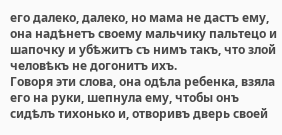его далеко, далеко, но мама не дастъ ему, она надѣнетъ своему мальчику пальтецо и шапочку и убѣжитъ съ нимъ такъ, что злой человѣкъ не догонитъ ихъ.
Говоря эти слова, она одѣла ребенка, взяла его на руки, шепнула ему, чтобы онъ сидѣлъ тихонько и, отворивъ дверь своей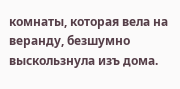комнаты, которая вела на веранду, безшумно выскользнула изъ дома.